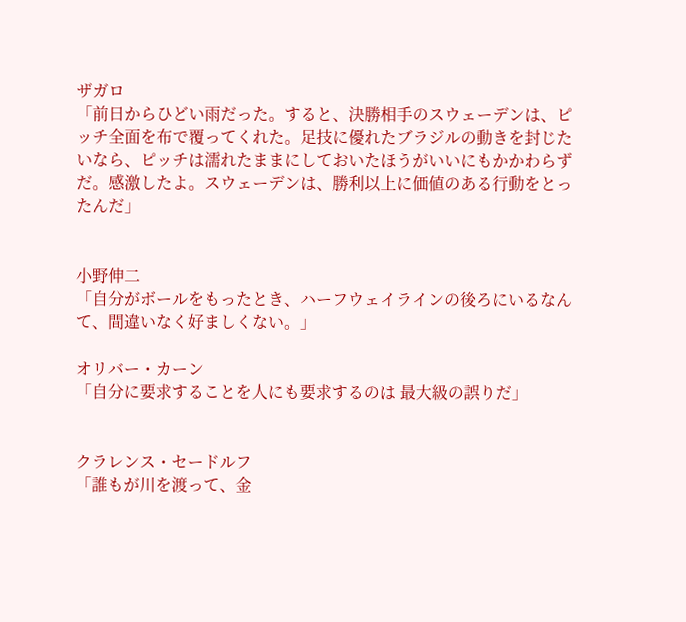ザガロ
「前日からひどい雨だった。すると、決勝相手のスウェーデンは、ピッチ全面を布で覆ってくれた。足技に優れたブラジルの動きを封じたいなら、ピッチは濡れたままにしておいたほうがいいにもかかわらずだ。感激したよ。スウェーデンは、勝利以上に価値のある行動をとったんだ」


小野伸二
「自分がボールをもったとき、ハーフウェイラインの後ろにいるなんて、間違いなく好ましくない。」

オリバー・カーン
「自分に要求することを人にも要求するのは 最大級の誤りだ」


クラレンス・セードルフ
「誰もが川を渡って、金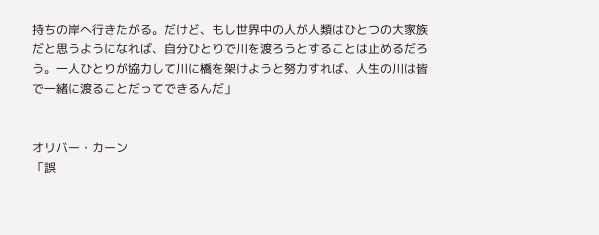持ちの岸へ行きたがる。だけど、もし世界中の人が人類はひとつの大家族だと思うようになれば、自分ひとりで川を渡ろうとすることは止めるだろう。一人ひとりが協力して川に橋を架けようと努力すれば、人生の川は皆で一緒に渡ることだってできるんだ」


オリバー・カーン
「誤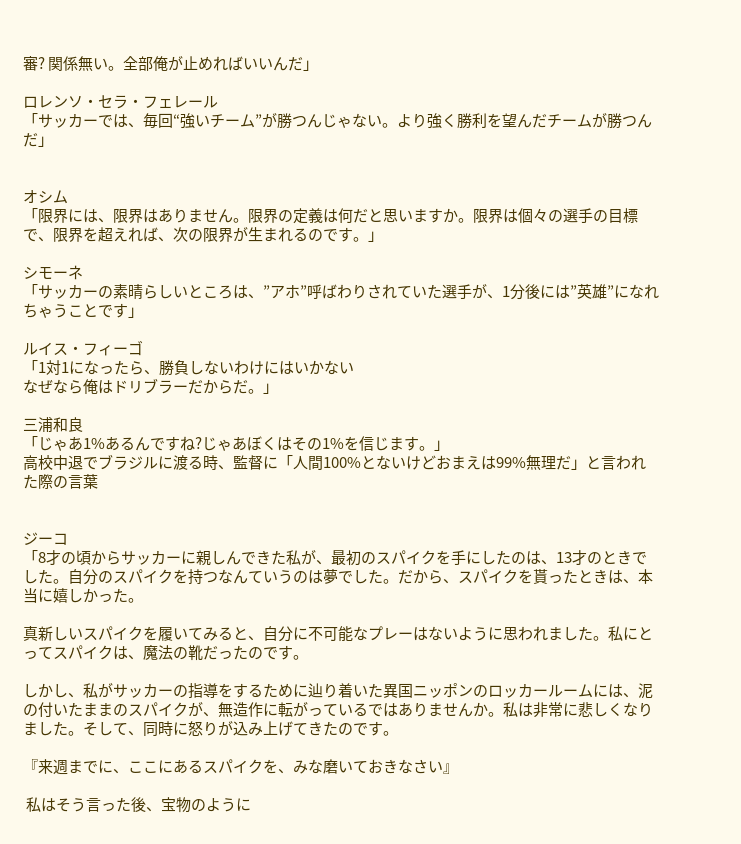審? 関係無い。全部俺が止めればいいんだ」

ロレンソ・セラ・フェレール
「サッカーでは、毎回“強いチーム”が勝つんじゃない。より強く勝利を望んだチームが勝つんだ」


オシム
「限界には、限界はありません。限界の定義は何だと思いますか。限界は個々の選手の目標で、限界を超えれば、次の限界が生まれるのです。」

シモーネ
「サッカーの素晴らしいところは、”アホ”呼ばわりされていた選手が、1分後には”英雄”になれちゃうことです」

ルイス・フィーゴ
「1対1になったら、勝負しないわけにはいかない
なぜなら俺はドリブラーだからだ。」

三浦和良
「じゃあ1%あるんですね?じゃあぼくはその1%を信じます。」
高校中退でブラジルに渡る時、監督に「人間100%とないけどおまえは99%無理だ」と言われた際の言葉


ジーコ
「8才の頃からサッカーに親しんできた私が、最初のスパイクを手にしたのは、13才のときでした。自分のスパイクを持つなんていうのは夢でした。だから、スパイクを貰ったときは、本当に嬉しかった。

真新しいスパイクを履いてみると、自分に不可能なプレーはないように思われました。私にとってスパイクは、魔法の靴だったのです。

しかし、私がサッカーの指導をするために辿り着いた異国ニッポンのロッカールームには、泥の付いたままのスパイクが、無造作に転がっているではありませんか。私は非常に悲しくなりました。そして、同時に怒りが込み上げてきたのです。

『来週までに、ここにあるスパイクを、みな磨いておきなさい』

 私はそう言った後、宝物のように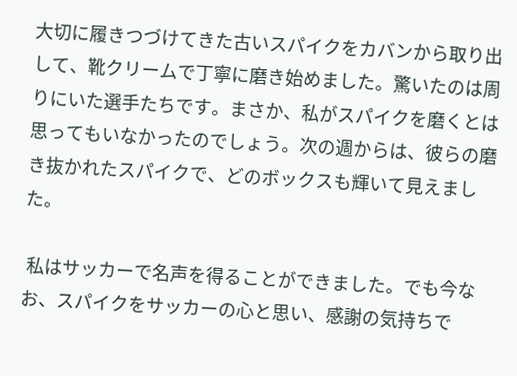大切に履きつづけてきた古いスパイクをカバンから取り出して、靴クリームで丁寧に磨き始めました。驚いたのは周りにいた選手たちです。まさか、私がスパイクを磨くとは思ってもいなかったのでしょう。次の週からは、彼らの磨き抜かれたスパイクで、どのボックスも輝いて見えました。

 私はサッカーで名声を得ることができました。でも今なお、スパイクをサッカーの心と思い、感謝の気持ちで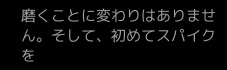磨くことに変わりはありません。そして、初めてスパイクを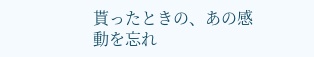貰ったときの、あの感動を忘れ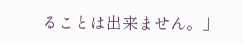ることは出来ません。」